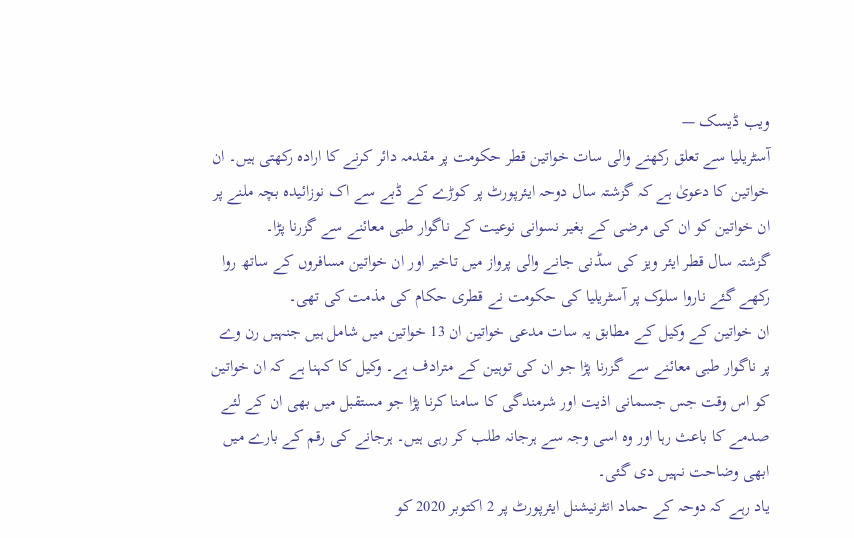ویب ڈیسک —
آسٹریلیا سے تعلق رکھنے والی سات خواتین قطر حکومت پر مقدمہ دائر کرنے کا ارادہ رکھتی ہیں۔ ان خواتین کا دعویٰ ہے کہ گزشتہ سال دوحہ ایئرپورٹ پر کوڑے کے ڈبے سے اک نوزائیدہ بچہ ملنے پر ان خواتین کو ان کی مرضی کے بغیر نسوانی نوعیت کے ناگوار طبی معائنے سے گزرنا پڑا۔
گزشتہ سال قطر ایئر ویز کی سڈنی جانے والی پرواز میں تاخیر اور ان خواتین مسافروں کے ساتھ روا رکھے گئے ناروا سلوک پر آسٹریلیا کی حکومت نے قطری حکام کی مذمت کی تھی۔
ان خواتین کے وکیل کے مطابق یہ سات مدعی خواتین ان 13 خواتین میں شامل ہیں جنہیں رن وے پر ناگوار طبی معائنے سے گزرنا پڑا جو ان کی توہین کے مترادف ہے۔ وکیل کا کہنا ہے کہ ان خواتین کو اس وقت جس جسمانی اذیت اور شرمندگی کا سامنا کرنا پڑا جو مستقبل میں بھی ان کے لئے صدمے کا باعث رہا اور وہ اسی وجہ سے ہرجانہ طلب کر رہی ہیں۔ ہرجانے کی رقم کے بارے میں ابھی وضاحت نہیں دی گئی۔
یاد رہے کہ دوحہ کے حماد انٹرنیشنل ایئرپورٹ پر 2 اکتوبر 2020 کو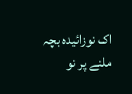اک نوزائیدہ بچہ ملنے پر نو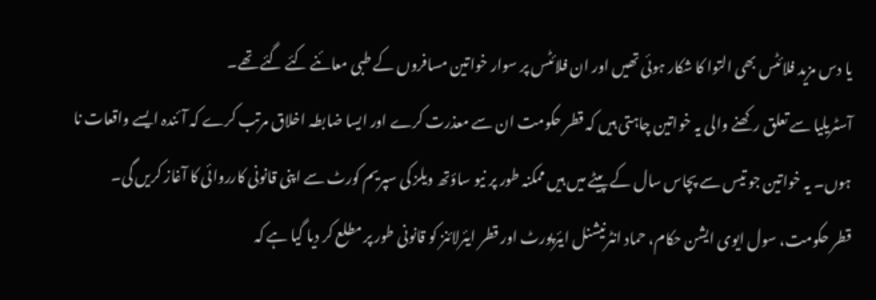یا دس مزید فلائٹس بھی التوا کا شکار ہوئی تھیں اور ان فلائٹس پر سوار خواتین مسافروں کے طبی معائنے کئے گئے تھے۔
آسٹریلیا سے تعلق رکھنے والی یہ خواتین چاہتی ہیں کہ قطر حکومت ان سے معذرت کرے اور ایسا ضابطہ اخلاق مرتب کرے کہ آئندہ ایسے واقعات نا ہوں۔ یہ خواتین جو تیس سے پچاس سال کے پیٹے میں ہیں ممکنہ طور پر نیو ساؤتھ ویلز کی سپریم کورٹ سے اپنی قانونی کارروائی کا آغاز کریں گی۔
قطر حکومت، سول ایوی ایشن حکام، حماد انٹرنیشنل ایئرپورٹ اور قطر ایئرلائنز کو قانونی طور پر مطلع کر دیا گیا ہے کہ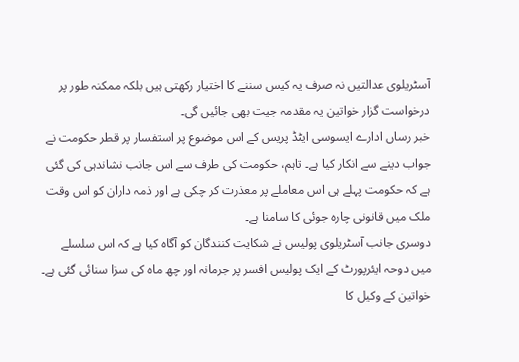آسٹریلوی عدالتیں نہ صرف یہ کیس سننے کا اختیار رکھتی ہیں بلکہ ممکنہ طور پر درخواست گزار خواتین یہ مقدمہ جیت بھی جائیں گی۔
خبر رساں ادارے ایسوسی ایٹڈ پریس کے اس موضوع پر استفسار پر قطر حکومت نے جواب دینے سے انکار کیا ہے۔ تاہم، حکومت کی طرف سے اس جانب نشاندہی کی گئی ہے کہ حکومت پہلے ہی اس معاملے پر معذرت کر چکی ہے اور ذمہ داران کو اس وقت ملک میں قانونی چارہ جوئی کا سامنا ہے۔
دوسری جانب آسٹریلوی پولیس نے شکایت کنندگان کو آگاہ کیا ہے کہ اس سلسلے میں دوحہ ایئرپورٹ کے ایک پولیس افسر پر جرمانہ اور چھ ماہ کی سزا سنائی گئی ہے۔
خواتین کے وکیل کا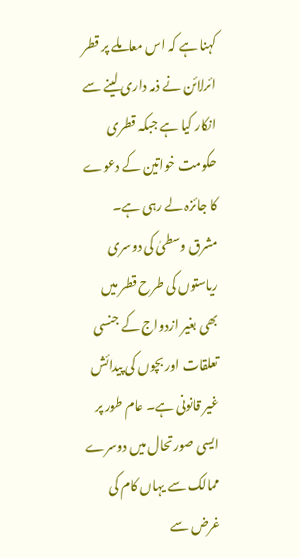کہنا ہے کہ اس معاملے پر قطر ائرلائن نے ذمہ داری لینے سے انکار کیا ہے جبکہ قطری حکومت خواتین کے دعوے کا جائزہ لے رہی ہے۔
مشرق وسطیٰ کی دوسری ریاستوں کی طرح قطر میں بھی بغیر ازدواج کے جنسی تعلقات اور بچوں کی پیدائش غیر قانونی ہے۔ عام طور پر ایسی صورتحال میں دوسرے ممالک سے یہاں کام کی غرض سے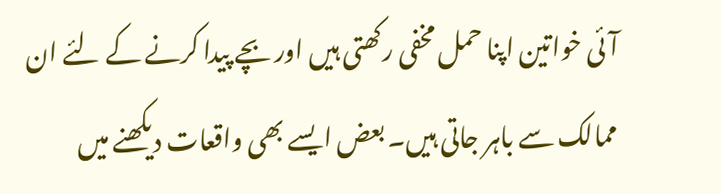آئی خواتین اپنا حمل مخفی رکھتی ہیں اور بچے پیدا کرنے کے لئے ان ممالک سے باہر جاتی ہیں۔ بعض ایسے بھی واقعات دیکھنے میں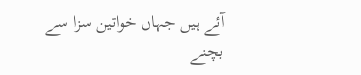آئے ہیں جہاں خواتین سزا سے بچنے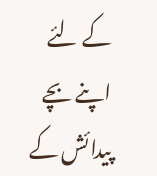کے لئے اپنے بچے پیدائش کے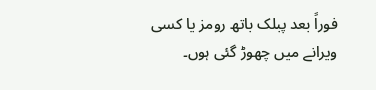فوراً بعد پبلک باتھ رومز یا کسی ویرانے میں چھوڑ گئی ہوں۔